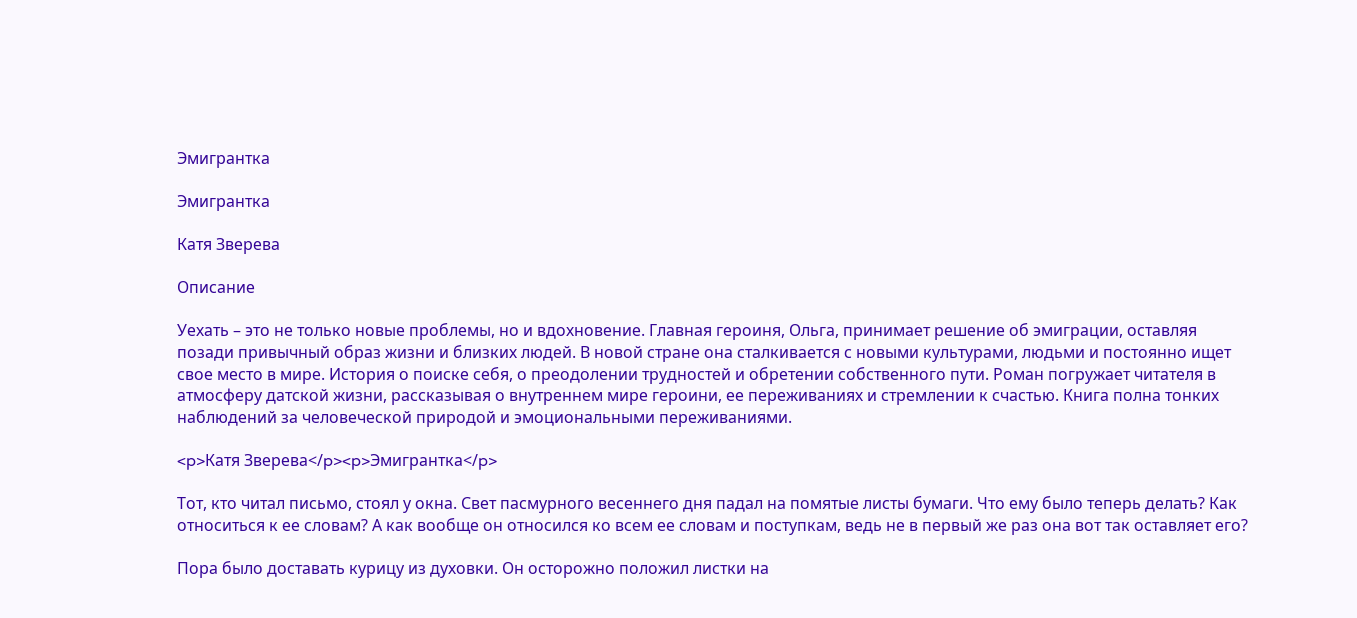Эмигрантка

Эмигрантка

Катя Зверева

Описание

Уехать – это не только новые проблемы, но и вдохновение. Главная героиня, Ольга, принимает решение об эмиграции, оставляя позади привычный образ жизни и близких людей. В новой стране она сталкивается с новыми культурами, людьми и постоянно ищет свое место в мире. История о поиске себя, о преодолении трудностей и обретении собственного пути. Роман погружает читателя в атмосферу датской жизни, рассказывая о внутреннем мире героини, ее переживаниях и стремлении к счастью. Книга полна тонких наблюдений за человеческой природой и эмоциональными переживаниями.

<p>Катя Зверева</p><p>Эмигрантка</p>

Тот, кто читал письмо, стоял у окна. Свет пасмурного весеннего дня падал на помятые листы бумаги. Что ему было теперь делать? Как относиться к ее словам? А как вообще он относился ко всем ее словам и поступкам, ведь не в первый же раз она вот так оставляет его?

Пора было доставать курицу из духовки. Он осторожно положил листки на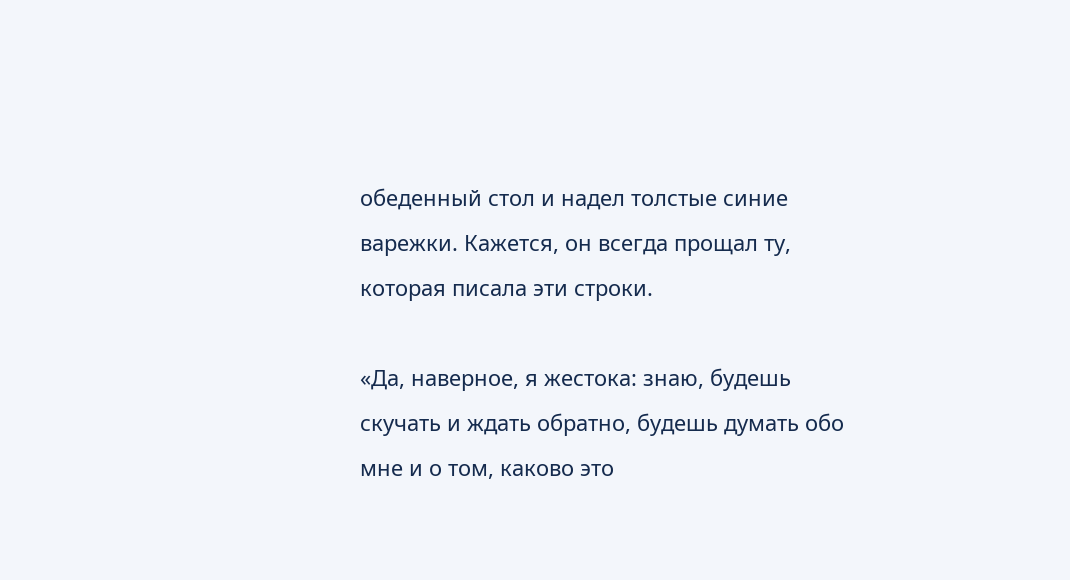обеденный стол и надел толстые синие варежки. Кажется, он всегда прощал ту, которая писала эти строки.

«Да, наверное, я жестока: знаю, будешь скучать и ждать обратно, будешь думать обо мне и о том, каково это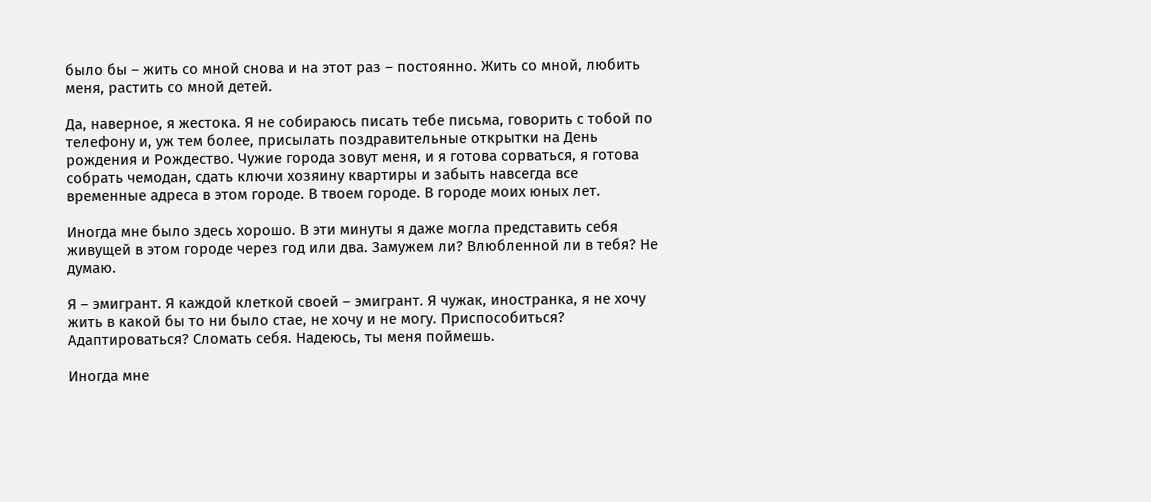было бы – жить со мной снова и на этот раз – постоянно. Жить со мной, любить меня, растить со мной детей.

Да, наверное, я жестока. Я не собираюсь писать тебе письма, говорить с тобой по телефону и, уж тем более, присылать поздравительные открытки на День рождения и Рождество. Чужие города зовут меня, и я готова сорваться, я готова собрать чемодан, сдать ключи хозяину квартиры и забыть навсегда все временные адреса в этом городе. В твоем городе. В городе моих юных лет.

Иногда мне было здесь хорошо. В эти минуты я даже могла представить себя живущей в этом городе через год или два. Замужем ли? Влюбленной ли в тебя? Не думаю.

Я – эмигрант. Я каждой клеткой своей – эмигрант. Я чужак, иностранка, я не хочу жить в какой бы то ни было стае, не хочу и не могу. Приспособиться? Адаптироваться? Сломать себя. Надеюсь, ты меня поймешь.

Иногда мне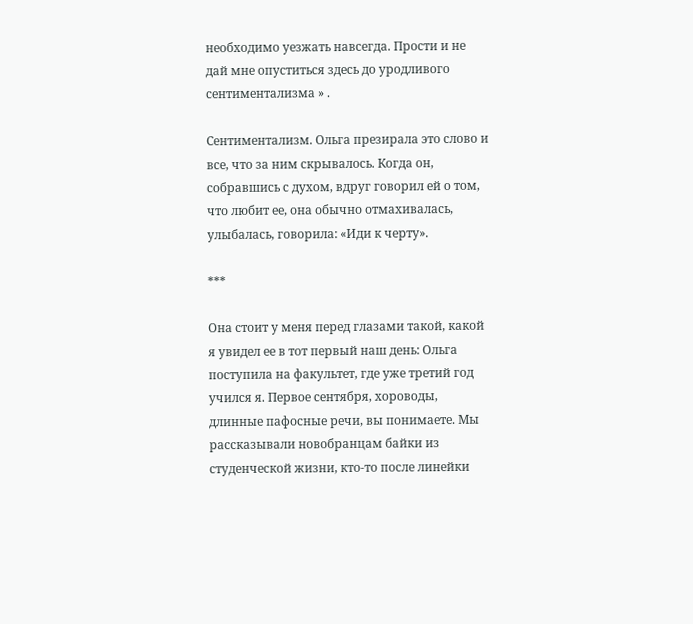необходимо уезжать навсегда. Прости и не дай мне опуститься здесь до уродливого сентиментализма » .

Сентиментализм. Ольга презирала это слово и все, что за ним скрывалось. Когда он, собравшись с духом, вдруг говорил ей о том, что любит ее, она обычно отмахивалась, улыбалась, говорила: «Иди к черту».

***

Она стоит у меня перед глазами такой, какой я увидел ее в тот первый наш день: Ольга поступила на факультет, где уже третий год учился я. Первое сентября, хороводы, длинные пафосные речи, вы понимаете. Мы рассказывали новобранцам байки из студенческой жизни, кто-то после линейки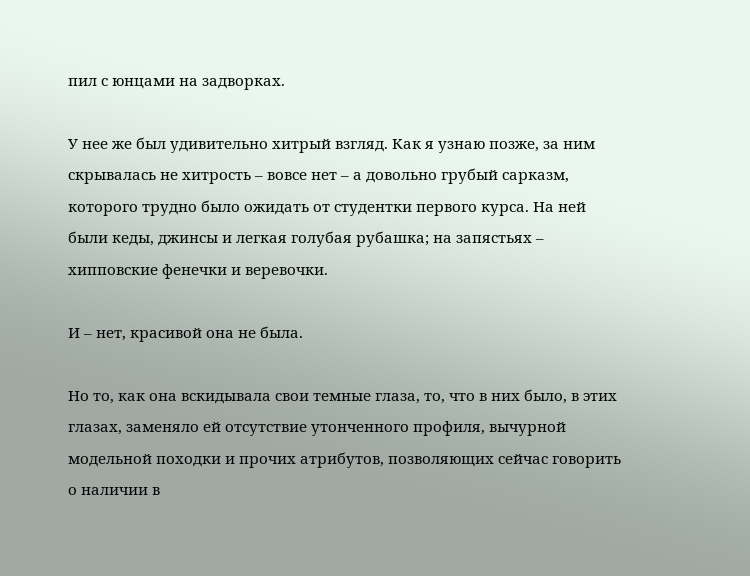пил с юнцами на задворках.

У нее же был удивительно хитрый взгляд. Как я узнаю позже, за ним скрывалась не хитрость – вовсе нет – а довольно грубый сарказм, которого трудно было ожидать от студентки первого курса. На ней были кеды, джинсы и легкая голубая рубашка; на запястьях – хипповские фенечки и веревочки.

И – нет, красивой она не была.

Но то, как она вскидывала свои темные глаза, то, что в них было, в этих глазах, заменяло ей отсутствие утонченного профиля, вычурной модельной походки и прочих атрибутов, позволяющих сейчас говорить о наличии в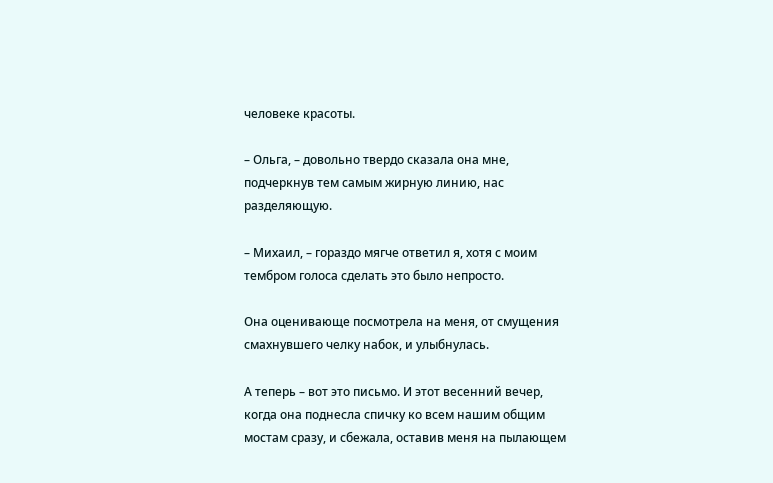человеке красоты.

– Ольга, – довольно твердо сказала она мне, подчеркнув тем самым жирную линию, нас разделяющую.

– Михаил, – гораздо мягче ответил я, хотя с моим тембром голоса сделать это было непросто.

Она оценивающе посмотрела на меня, от смущения смахнувшего челку набок, и улыбнулась.

А теперь – вот это письмо. И этот весенний вечер, когда она поднесла спичку ко всем нашим общим мостам сразу, и сбежала, оставив меня на пылающем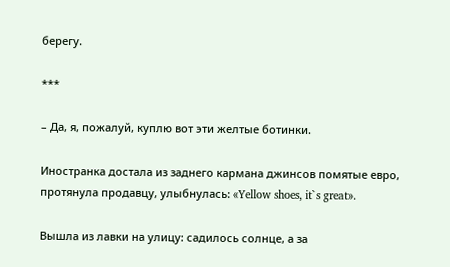берегу.

***

– Да, я, пожалуй, куплю вот эти желтые ботинки.

Иностранка достала из заднего кармана джинсов помятые евро, протянула продавцу, улыбнулась: «Yellow shoes, it`s great».

Вышла из лавки на улицу: садилось солнце, а за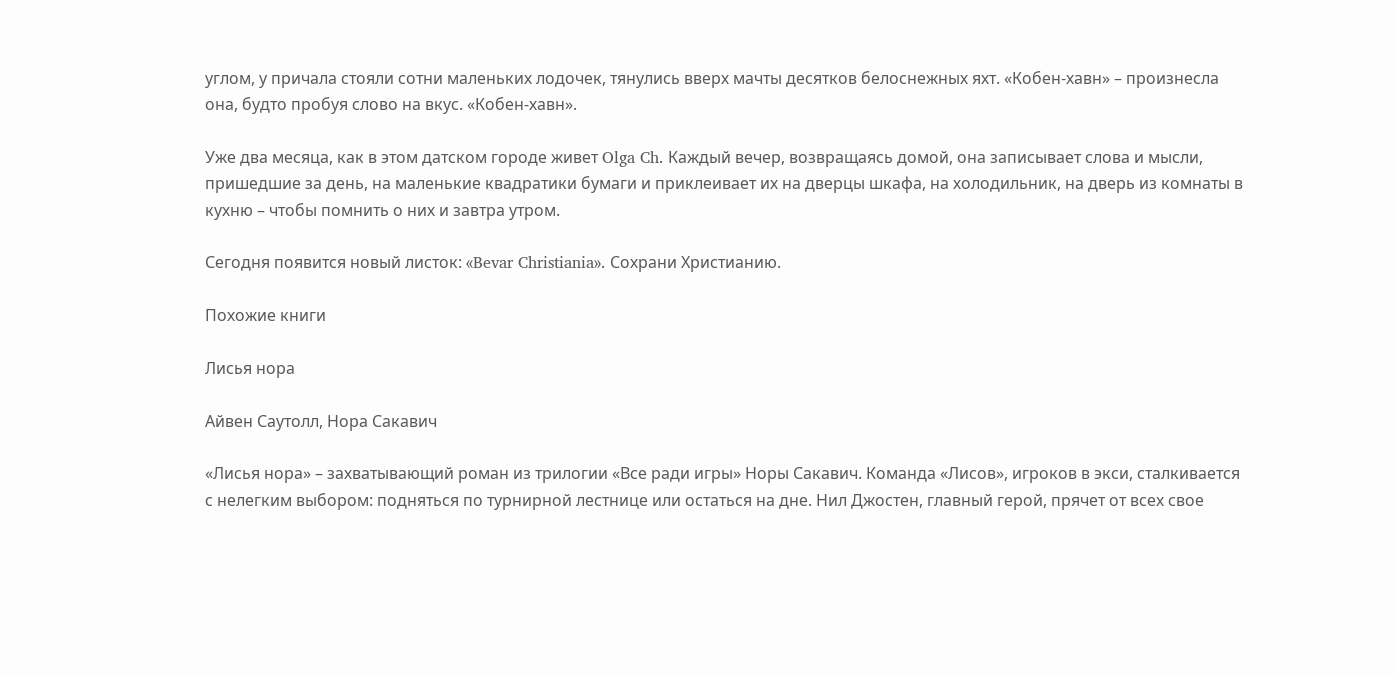углом, у причала стояли сотни маленьких лодочек, тянулись вверх мачты десятков белоснежных яхт. «Кобен-хавн» – произнесла она, будто пробуя слово на вкус. «Кобен-хавн».

Уже два месяца, как в этом датском городе живет Olga Ch. Каждый вечер, возвращаясь домой, она записывает слова и мысли, пришедшие за день, на маленькие квадратики бумаги и приклеивает их на дверцы шкафа, на холодильник, на дверь из комнаты в кухню – чтобы помнить о них и завтра утром.

Сегодня появится новый листок: «Bevar Christiania». Сохрани Христианию.

Похожие книги

Лисья нора

Айвен Саутолл, Нора Сакавич

«Лисья нора» – захватывающий роман из трилогии «Все ради игры» Норы Сакавич. Команда «Лисов», игроков в экси, сталкивается с нелегким выбором: подняться по турнирной лестнице или остаться на дне. Нил Джостен, главный герой, прячет от всех свое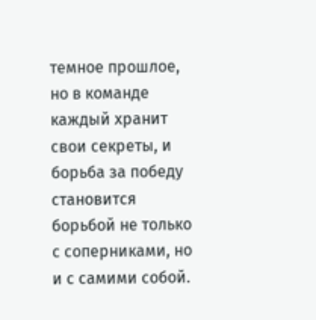темное прошлое, но в команде каждый хранит свои секреты, и борьба за победу становится борьбой не только с соперниками, но и с самими собой.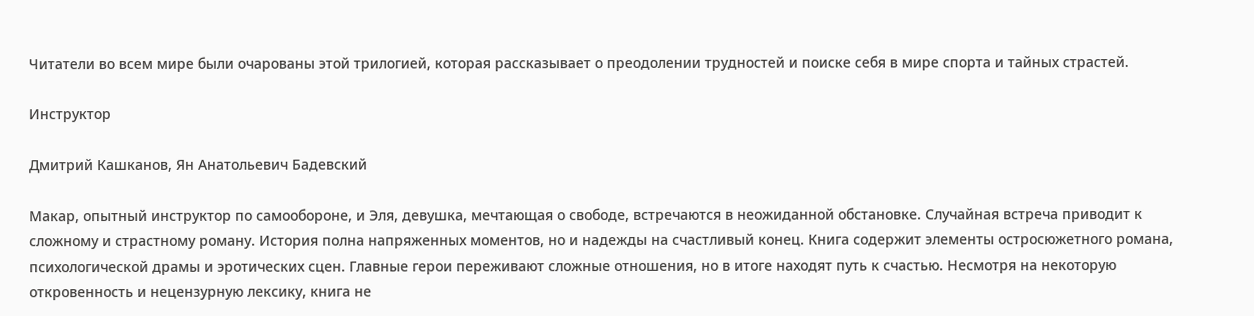Читатели во всем мире были очарованы этой трилогией, которая рассказывает о преодолении трудностей и поиске себя в мире спорта и тайных страстей.

Инструктор

Дмитрий Кашканов, Ян Анатольевич Бадевский

Макар, опытный инструктор по самообороне, и Эля, девушка, мечтающая о свободе, встречаются в неожиданной обстановке. Случайная встреча приводит к сложному и страстному роману. История полна напряженных моментов, но и надежды на счастливый конец. Книга содержит элементы остросюжетного романа, психологической драмы и эротических сцен. Главные герои переживают сложные отношения, но в итоге находят путь к счастью. Несмотря на некоторую откровенность и нецензурную лексику, книга не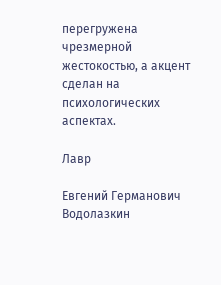перегружена чрезмерной жестокостью, а акцент сделан на психологических аспектах.

Лавр

Евгений Германович Водолазкин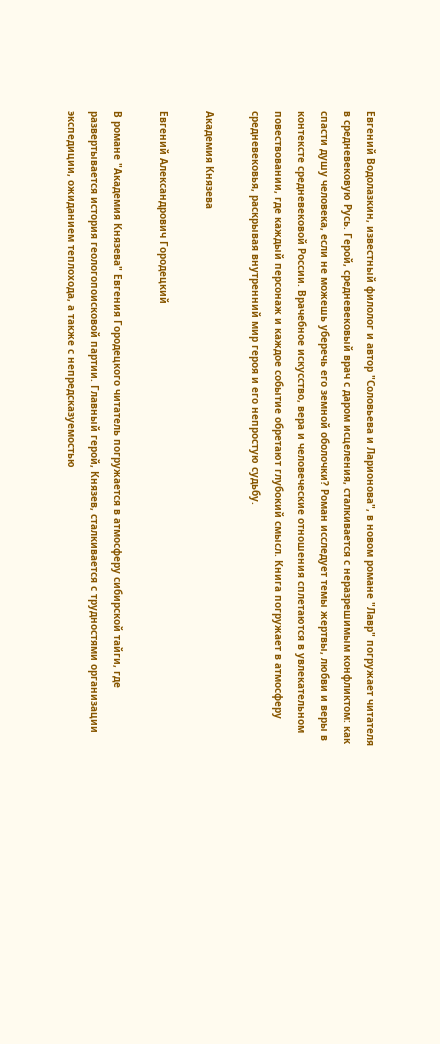Евгений Водолазкин, известный филолог и автор "Соловьева и Ларионова", в новом романе "Лавр" погружает читателя в средневековую Русь. Герой, средневековый врач с даром исцеления, сталкивается с неразрешимым конфликтом: как спасти душу человека, если не можешь уберечь его земной оболочки? Роман исследует темы жертвы, любви и веры в контексте средневековой России. Врачебное искусство, вера и человеческие отношения сплетаются в увлекательном повествовании, где каждый персонаж и каждое событие обретают глубокий смысл. Книга погружает в атмосферу средневековья, раскрывая внутренний мир героя и его непростую судьбу.

Академия Князева

Евгений Александрович Городецкий

В романе "Академия Князева" Евгения Городецкого читатель погружается в атмосферу сибирской тайги, где развертывается история геологопоисковой партии. Главный герой, Князев, сталкивается с трудностями организации экспедиции, ожиданием теплохода, а также с непредсказуемостью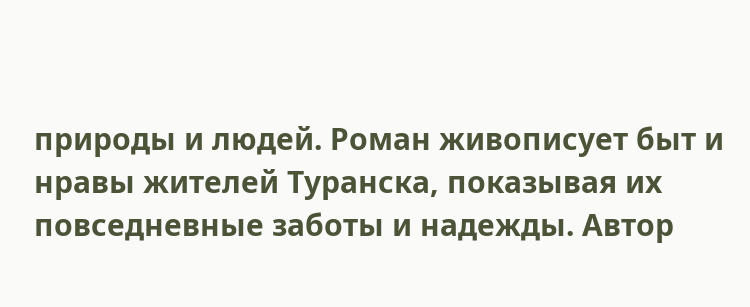природы и людей. Роман живописует быт и нравы жителей Туранска, показывая их повседневные заботы и надежды. Автор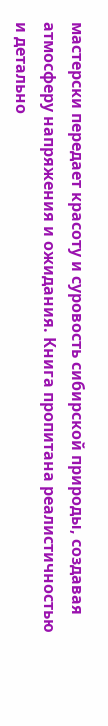мастерски передает красоту и суровость сибирской природы, создавая атмосферу напряжения и ожидания. Книга пропитана реалистичностью и детально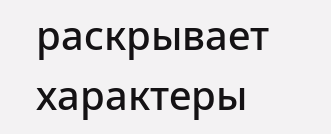раскрывает характеры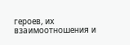героев, их взаимоотношения и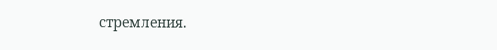стремления.